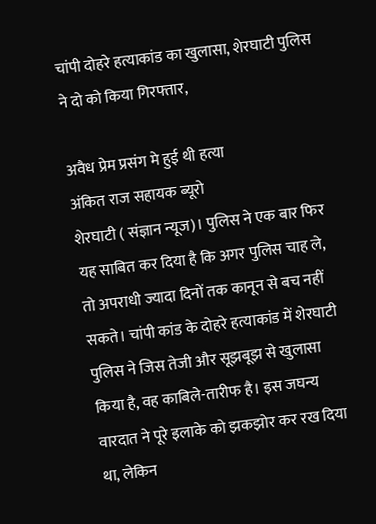चांपी दोहरे हत्याकांड का खुलासा, शेरघाटी पुलिस ने दो को किया गिरफ्तार,

अवैध प्रेम प्रसंग मे हुई थी हत्या
अंकित राज सहायक ब्यूरो
शेरघाटी ( संज्ञान न्यूज)। पुलिस ने एक बार फिर यह साबित कर दिया है कि अगर पुलिस चाह ले, तो अपराधी ज्यादा दिनों तक कानून से बच नहीं सकते। चांपी कांड के दोहरे हत्याकांड में शेरघाटी पुलिस ने जिस तेजी और सूझबूझ से खुलासा किया है, वह काबिले-तारीफ है। इस जघन्य वारदात ने पूरे इलाके को झकझोर कर रख दिया था, लेकिन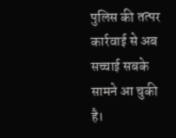पुलिस की तत्पर कार्रवाई से अब सच्चाई सबके सामने आ चुकी है।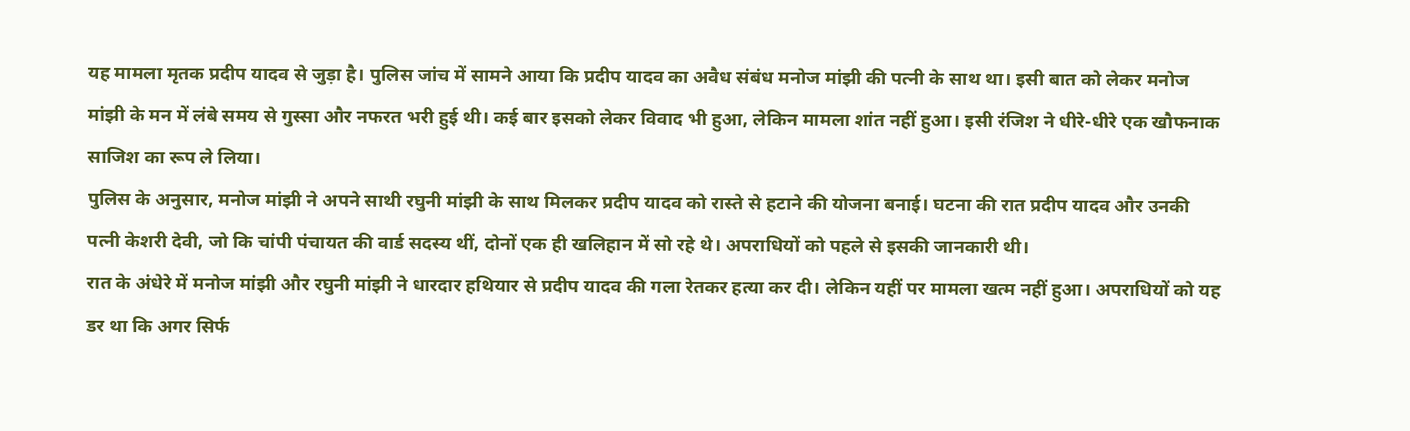यह मामला मृतक प्रदीप यादव से जुड़ा है। पुलिस जांच में सामने आया कि प्रदीप यादव का अवैध संबंध मनोज मांझी की पत्नी के साथ था। इसी बात को लेकर मनोज मांझी के मन में लंबे समय से गुस्सा और नफरत भरी हुई थी। कई बार इसको लेकर विवाद भी हुआ, लेकिन मामला शांत नहीं हुआ। इसी रंजिश ने धीरे-धीरे एक खौफनाक साजिश का रूप ले लिया।
पुलिस के अनुसार, मनोज मांझी ने अपने साथी रघुनी मांझी के साथ मिलकर प्रदीप यादव को रास्ते से हटाने की योजना बनाई। घटना की रात प्रदीप यादव और उनकी पत्नी केशरी देवी, जो कि चांपी पंचायत की वार्ड सदस्य थीं, दोनों एक ही खलिहान में सो रहे थे। अपराधियों को पहले से इसकी जानकारी थी।
रात के अंधेरे में मनोज मांझी और रघुनी मांझी ने धारदार हथियार से प्रदीप यादव की गला रेतकर हत्या कर दी। लेकिन यहीं पर मामला खत्म नहीं हुआ। अपराधियों को यह डर था कि अगर सिर्फ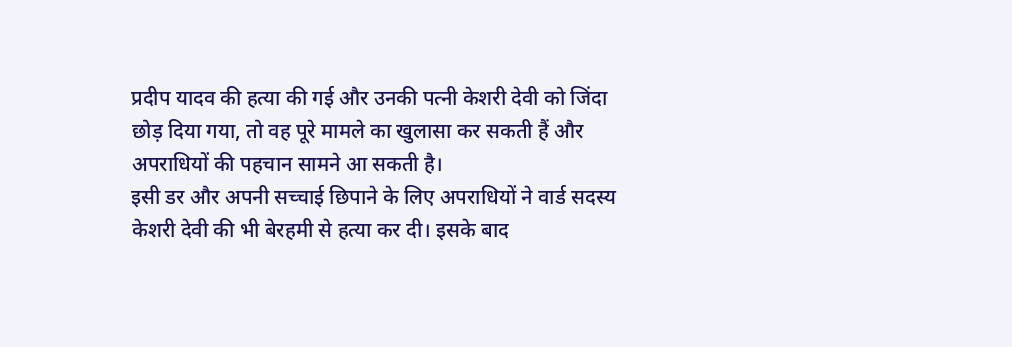प्रदीप यादव की हत्या की गई और उनकी पत्नी केशरी देवी को जिंदा छोड़ दिया गया, तो वह पूरे मामले का खुलासा कर सकती हैं और अपराधियों की पहचान सामने आ सकती है।
इसी डर और अपनी सच्चाई छिपाने के लिए अपराधियों ने वार्ड सदस्य केशरी देवी की भी बेरहमी से हत्या कर दी। इसके बाद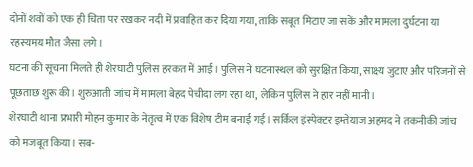दोनों शवों को एक ही चिता पर रखकर नदी में प्रवाहित कर दिया गया, ताकि सबूत मिटाए जा सकें और मामला दुर्घटना या रहस्यमय मौत जैसा लगे।
घटना की सूचना मिलते ही शेरघाटी पुलिस हरकत में आई। पुलिस ने घटनास्थल को सुरक्षित किया, साक्ष्य जुटाए और परिजनों से पूछताछ शुरू की। शुरुआती जांच में मामला बेहद पेचीदा लग रहा था, लेकिन पुलिस ने हार नहीं मानी।
शेरघाटी थाना प्रभारी मोहन कुमार के नेतृत्व में एक विशेष टीम बनाई गई। सर्किल इंस्पेक्टर इम्तेयाज अहमद ने तकनीकी जांच को मजबूत किया। सब-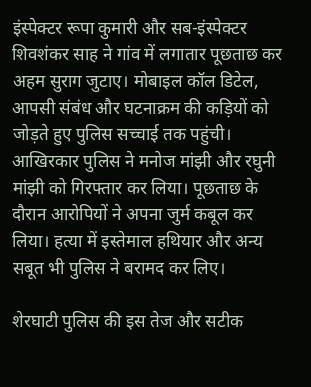इंस्पेक्टर रूपा कुमारी और सब-इंस्पेक्टर शिवशंकर साह ने गांव में लगातार पूछताछ कर अहम सुराग जुटाए। मोबाइल कॉल डिटेल, आपसी संबंध और घटनाक्रम की कड़ियों को जोड़ते हुए पुलिस सच्चाई तक पहुंची।
आखिरकार पुलिस ने मनोज मांझी और रघुनी मांझी को गिरफ्तार कर लिया। पूछताछ के दौरान आरोपियों ने अपना जुर्म कबूल कर लिया। हत्या में इस्तेमाल हथियार और अन्य सबूत भी पुलिस ने बरामद कर लिए।

शेरघाटी पुलिस की इस तेज और सटीक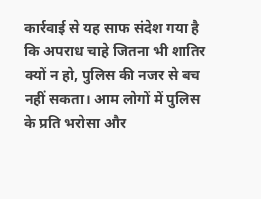कार्रवाई से यह साफ संदेश गया है कि अपराध चाहे जितना भी शातिर क्यों न हो, पुलिस की नजर से बच नहीं सकता। आम लोगों में पुलिस के प्रति भरोसा और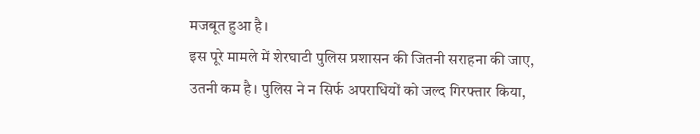मजबूत हुआ है।
इस पूरे मामले में शेरघाटी पुलिस प्रशासन की जितनी सराहना की जाए, उतनी कम है। पुलिस ने न सिर्फ अपराधियों को जल्द गिरफ्तार किया,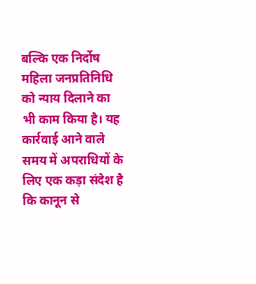बल्कि एक निर्दोष महिला जनप्रतिनिधि को न्याय दिलाने का भी काम किया है। यह कार्रवाई आने वाले समय में अपराधियों के लिए एक कड़ा संदेश है कि कानून से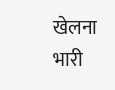खेलना भारी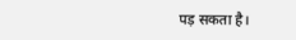पड़ सकता है।